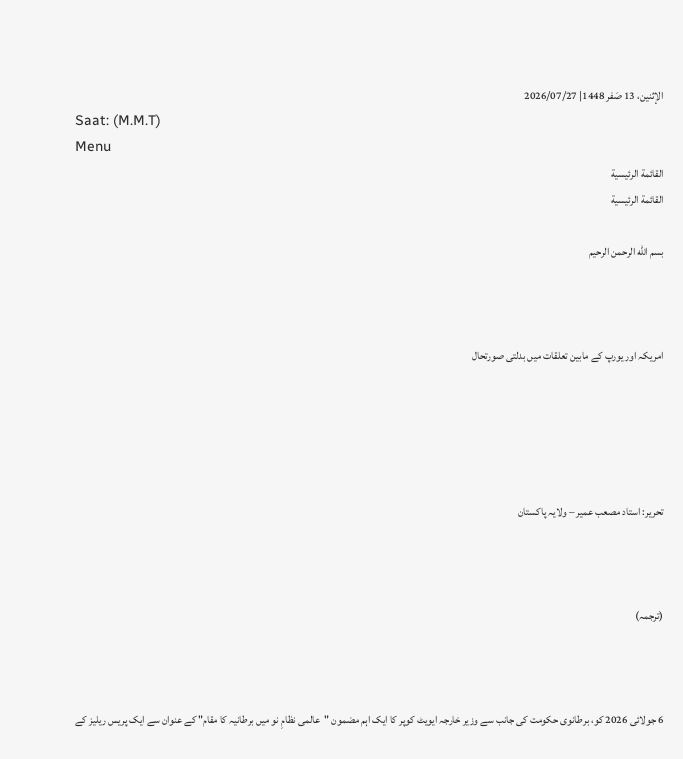الإثنين، 13 صَفر 1448| 2026/07/27
Saat: (M.M.T)
Menu
القائمة الرئيسية
القائمة الرئيسية

بسم الله الرحمن الرحيم



امریکہ اور یورپ کے مابین تعلقات میں بدلتی صورتحال





تحریر: استاد مصعب عمیر – ولایہ پاکستان



(ترجمہ)



6 جولائی 2026 کو، برطانوی حکومت کی جانب سے وزیر خارجہ ایویٹ کوپر کا ایک اہم مضمون "عالمی نظامِ نو میں برطانیہ کا مقام" کے عنوان سے ایک پریس ریلیز کے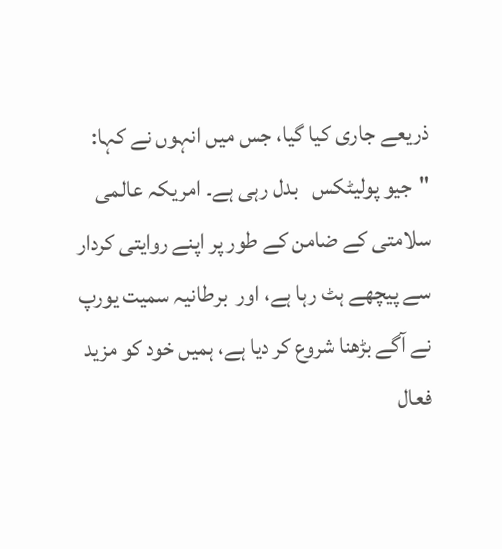ذریعے جاری کیا گیا، جس میں انہوں نے کہا: "جیو پولیٹکس   بدل رہی ہے۔ امریکہ عالمی سلامتی کے ضامن کے طور پر اپنے روایتی کردار سے پیچھے ہٹ رہا ہے، اور  برطانیہ سمیت یورپ نے آگے بڑھنا شروع کر دیا ہے، ہمیں خود کو مزید فعال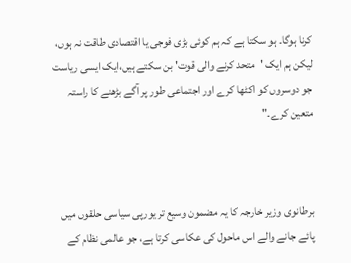کرنا ہوگا۔ ہو سکتا ہے کہ ہم کوئی بڑی فوجی یا اقتصادی طاقت نہ ہوں، لیکن ہم ایک 'متحد کرنے والی قوت' بن سکتے ہیں،ایک ایسی ریاست جو دوسروں کو اکٹھا کرے اور اجتماعی طور پر آگے بڑھنے کا راستہ متعین کرے۔"



برطانوی وزیر خارجہ کا یہ مضمون وسیع تر یورپی سیاسی حلقوں میں پائے جانے والے اس ماحول کی عکاسی کرتا ہے، جو عالمی نظام کے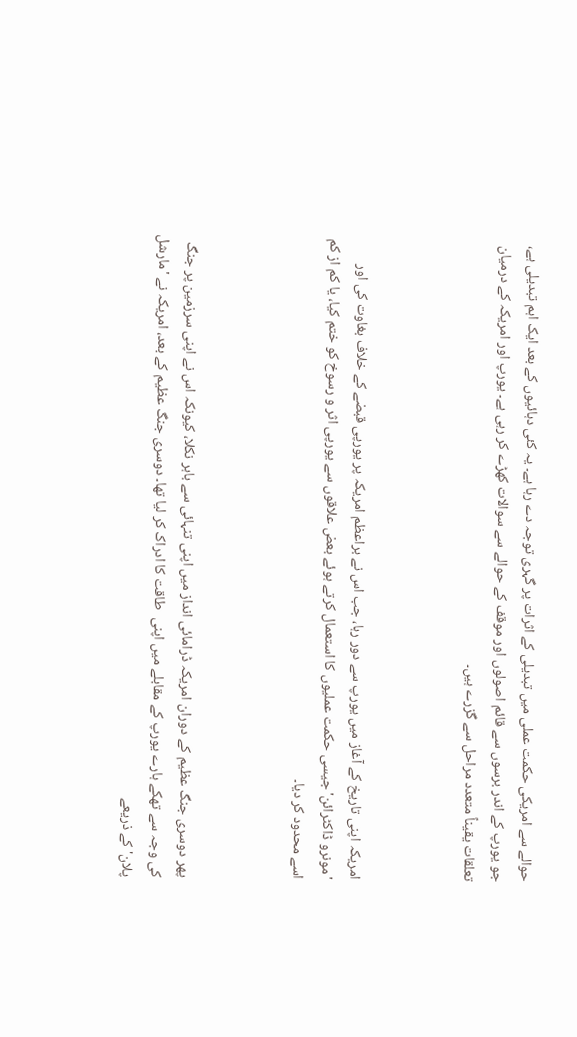حوالے سے امریکی حکمت عملی میں تبدیلی کے اثرات پر گہری توجہ دے رہا ہے۔ یہ کئی دہائیوں کے بعد ایک اہم تبدیلی ہے، جو یورپ کے اندر برسوں سے قائم اصولوں اور موقف کے حوالے سے سوالات کھڑے کر رہی ہے۔ یورپ اور امریکہ کے درمیان تعلقات یقیناً متعدد مراحل سے گزرے ہیں۔



امریکہ اپنی تاریخ کے آغاز میں یورپ سے دور رہا، جب اس نے براعظم امریکہ پر یورپی قبضے کے خلاف بغاوت کی اور 'مونرو ڈاکٹرائن' جیسی حکمت عملیوں کا استعمال کرتے ہوئے بعض علاقوں سے یورپی اثر و رسوخ کو ختم کیا، یا کم از کم اسے محدود کر دیا۔



پھر دوسری جنگ عظیم کے دوران امریکہ ڈرامائی انداز میں اپنی تنہائی سے باہر نکلا، کیونکہ اس نے اپنی سرزمین پر جنگ کی وجہ سے تھکے ہارے یورپ کے مقابلے میں اپنی  طاقت کا ادراک کر لیا تھا۔ دوسری جنگ عظیم کے بعد، امریکہ نے 'مارشل پلان' کے ذریعے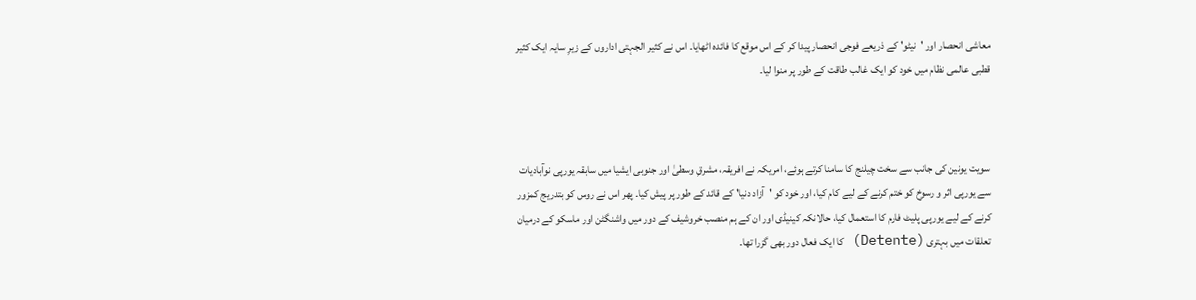معاشی انحصار اور 'نیٹو' کے ذریعے فوجی انحصار پیدا کر کے اس موقع کا فائدہ اٹھایا۔ اس نے کثیر الجہتی اداروں کے زیرِ سایہ ایک کثیر قطبی عالمی نظام میں خود کو ایک غالب طاقت کے طور پر منوا لیا۔



سویت یونین کی جانب سے سخت چیلنج کا سامنا کرتے ہوئے، امریکہ نے افریقہ، مشرقِ وسطیٰ اور جنوبی ایشیا میں سابقہ یورپی نوآبادیات سے یورپی اثر و رسوخ کو ختم کرنے کے لیے کام کیا، اور خود کو 'آزاد دنیا' کے قائد کے طور پر پیش کیا۔ پھر اس نے روس کو بتدریج کمزور کرنے کے لیے یورپی پلیٹ فارم کا استعمال کیا، حالانکہ کینیڈی اور ان کے ہم منصب خروشیف کے دور میں واشنگٹن اور ماسکو کے درمیان تعلقات میں بہتری (Detente) کا ایک فعال دور بھی گزرا تھا۔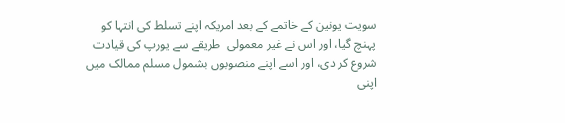سویت یونین کے خاتمے کے بعد امریکہ اپنے تسلط کی انتہا کو پہنچ گیا، اور اس نے غیر معمولی  طریقے سے یورپ کی قیادت شروع کر دی، اور اسے اپنے منصوبوں بشمول مسلم ممالک میں اپنی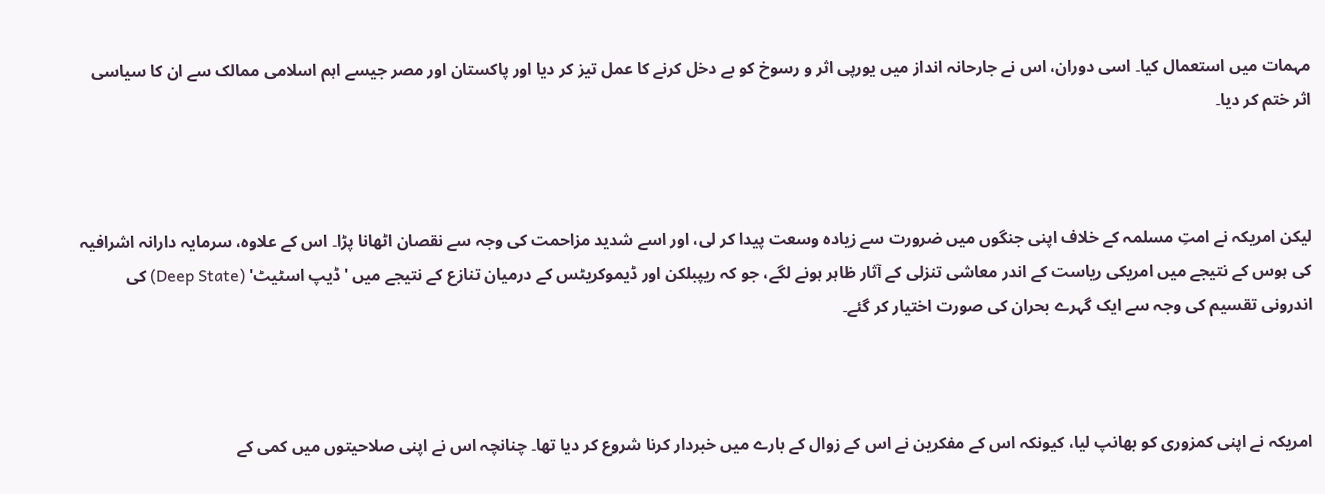مہمات میں استعمال کیا۔ اسی دوران، اس نے جارحانہ انداز میں یورپی اثر و رسوخ کو بے دخل کرنے کا عمل تیز کر دیا اور پاکستان اور مصر جیسے اہم اسلامی ممالک سے ان کا سیاسی اثر ختم کر دیا۔



لیکن امریکہ نے امتِ مسلمہ کے خلاف اپنی جنگوں میں ضرورت سے زیادہ وسعت پیدا کر لی، اور اسے شدید مزاحمت کی وجہ سے نقصان اٹھانا پڑا۔ اس کے علاوہ، سرمایہ دارانہ اشرافیہ کی ہوس کے نتیجے میں امریکی ریاست کے اندر معاشی تنزلی کے آثار ظاہر ہونے لگے، جو کہ ریپبلکن اور ڈیموکریٹس کے درمیان تنازع کے نتیجے میں 'ڈیپ اسٹیٹ' (Deep State) کی اندرونی تقسیم کی وجہ سے ایک گہرے بحران کی صورت اختیار کر گئے۔



امریکہ نے اپنی کمزوری کو بھانپ لیا، کیونکہ اس کے مفکرین نے اس کے زوال کے بارے میں خبردار کرنا شروع کر دیا تھا۔ چنانچہ اس نے اپنی صلاحیتوں میں کمی کے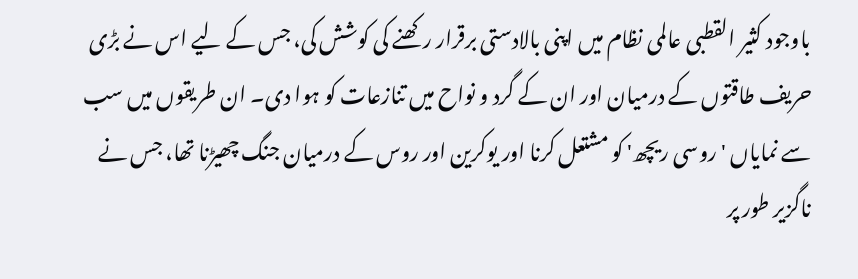باوجود کثیر القطبی عالمی نظام میں اپنی بالادستی برقرار رکھنے کی کوشش کی، جس کے لیے اس نے بڑی حریف طاقتوں کے درمیان اور ان کے گرد و نواح میں تنازعات کو ہوا دی۔ ان طریقوں میں سب سے نمایاں 'روسی ریچھ' کو مشتعل کرنا اور یوکرین اور روس کے درمیان جنگ چھیڑنا تھا، جس نے ناگزیر طور پر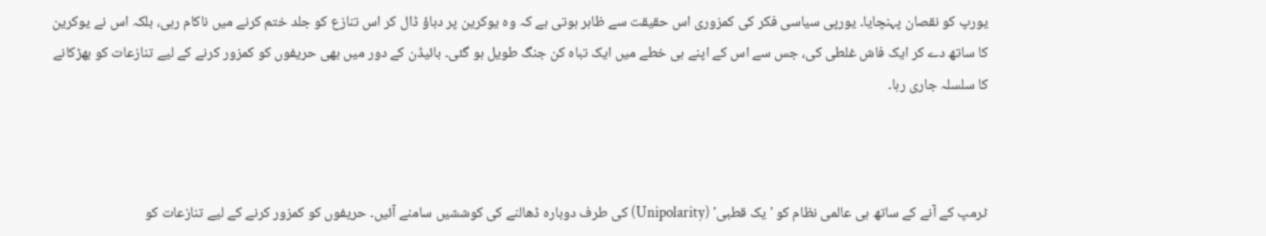یورپ کو نقصان پہنچایا۔ یورپی سیاسی فکر کی کمزوری اس حقیقت سے ظاہر ہوتی ہے کہ وہ یوکرین پر دباؤ ڈال کر اس تنازع کو جلد ختم کرنے میں ناکام رہی، بلکہ اس نے یوکرین کا ساتھ دے کر ایک فاش غلطی کی، جس سے اس کے اپنے ہی خطے میں ایک تباہ کن جنگ طویل ہو گئی۔ بائیڈن کے دور میں بھی حریفوں کو کمزور کرنے کے لیے تنازعات کو بھڑکانے کا سلسلہ جاری رہا۔



ٹرمپ کے آنے کے ساتھ ہی عالمی نظام کو 'یک قطبی' (Unipolarity) کی طرف دوبارہ ڈھالنے کی کوششیں سامنے آئیں۔ حریفوں کو کمزور کرنے کے لیے تنازعات کو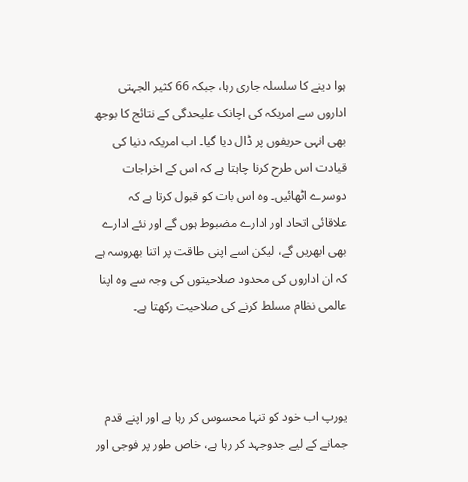ہوا دینے کا سلسلہ جاری رہا، جبکہ 66 کثیر الجہتی اداروں سے امریکہ کی اچانک علیحدگی کے نتائج کا بوجھ بھی انہی حریفوں پر ڈال دیا گیا۔ اب امریکہ دنیا کی قیادت اس طرح کرنا چاہتا ہے کہ اس کے اخراجات دوسرے اٹھائیں۔ وہ اس بات کو قبول کرتا ہے کہ علاقائی اتحاد اور ادارے مضبوط ہوں گے اور نئے ادارے بھی ابھریں گے، لیکن اسے اپنی طاقت پر اتنا بھروسہ ہے کہ ان اداروں کی محدود صلاحیتوں کی وجہ سے وہ اپنا عالمی نظام مسلط کرنے کی صلاحیت رکھتا ہے۔



یورپ اب خود کو تنہا محسوس کر رہا ہے اور اپنے قدم جمانے کے لیے جدوجہد کر رہا ہے، خاص طور پر فوجی اور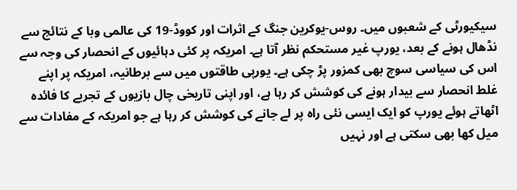سیکیورٹی کے شعبوں میں۔ روس-یوکرین جنگ کے اثرات اور کووڈ-19 کی عالمی وبا کے نتائج سے نڈھال ہونے کے بعد، یورپ غیر مستحکم نظر آتا ہے۔ امریکہ پر کئی دہائیوں کے انحصار کی وجہ سے اس کی سیاسی سوچ بھی کمزور پڑ چکی ہے۔ یورپی طاقتوں میں سے برطانیہ، امریکہ پر اپنے غلط انحصار سے بیدار ہونے کی کوشش کر رہا ہے، اور اپنی تاریخی چال بازیوں کے تجربے کا فائدہ اٹھاتے ہوئے یورپ کو ایک ایسی نئی راہ پر لے جانے کی کوشش کر رہا ہے جو امریکہ کے مفادات سے میل کھا بھی سکتی ہے اور نہیں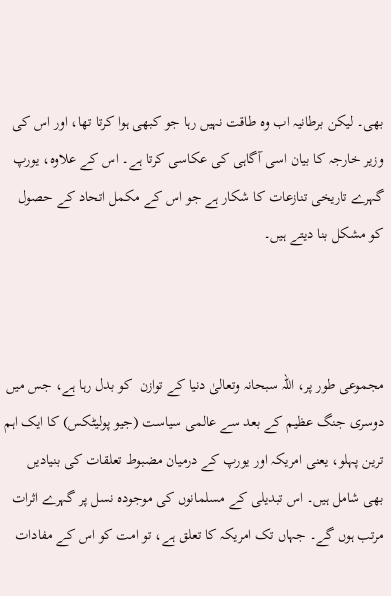بھی۔ لیکن برطانیہ اب وہ طاقت نہیں رہا جو کبھی ہوا کرتا تھا، اور اس کی وزیر خارجہ کا بیان اسی آگاہی کی عکاسی کرتا ہے۔ اس کے علاوہ، یورپ گہرے تاریخی تنازعات کا شکار ہے جو اس کے مکمل اتحاد کے حصول کو مشکل بنا دیتے ہیں۔



مجموعی طور پر، اللہ سبحانہ وتعالیٰ دنیا کے توازن  کو بدل رہا ہے، جس میں دوسری جنگ عظیم کے بعد سے عالمی سیاست (جیو پولیٹکس) کا ایک اہم ترین پہلو، یعنی امریکہ اور یورپ کے درمیان مضبوط تعلقات کی بنیادیں بھی شامل ہیں۔ اس تبدیلی کے مسلمانوں کی موجودہ نسل پر گہرے اثرات مرتب ہوں گے۔ جہاں تک امریکہ کا تعلق ہے، تو امت کو اس کے مفادات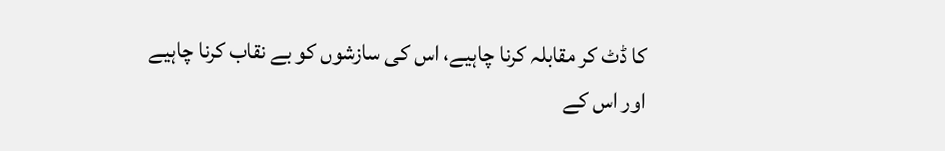کا ڈٹ کر مقابلہ کرنا چاہیے، اس کی سازشوں کو بے نقاب کرنا چاہیے اور اس کے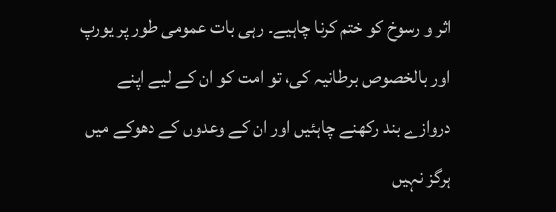اثر و رسوخ کو ختم کرنا چاہیے۔ رہی بات عمومی طور پر یورپ اور بالخصوص برطانیہ کی، تو امت کو ان کے لیے اپنے دروازے بند رکھنے چاہئیں اور ان کے وعدوں کے دھوکے میں ہرگز نہیں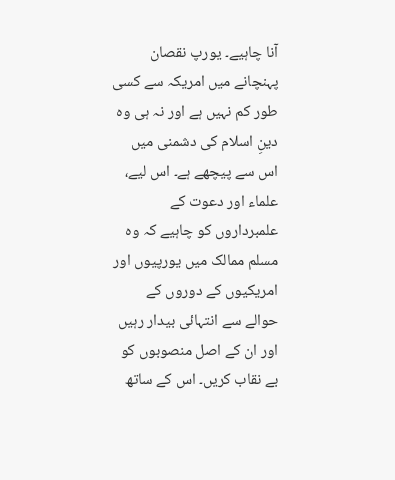آنا چاہیے۔ یورپ نقصان پہنچانے میں امریکہ سے کسی طور کم نہیں ہے اور نہ ہی وہ دینِ اسلام کی دشمنی میں اس سے پیچھے ہے۔ اس لیے، علماء اور دعوت کے علمبرداروں کو چاہیے کہ وہ مسلم ممالک میں یورپیوں اور امریکیوں کے دوروں کے حوالے سے انتہائی بیدار رہیں اور ان کے اصل منصوبوں کو بے نقاب کریں۔ اس کے ساتھ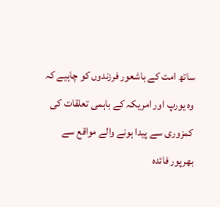ساتھ امت کے باشعور فرزندوں کو چاہیے کہ وہ یورپ اور امریکہ کے باہمی تعلقات کی کمزوری سے پیدا ہونے والے مواقع سے بھرپور فائدہ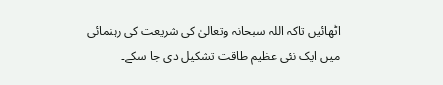اٹھائیں تاکہ اللہ سبحانہ وتعالیٰ کی شریعت کی رہنمائی میں ایک نئی عظیم طاقت تشکیل دی جا سکے۔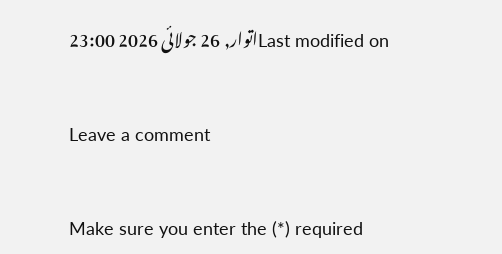Last modified onاتوار, 26 جولائی 2026 23:00

Leave a comment

Make sure you enter the (*) required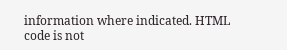information where indicated. HTML code is not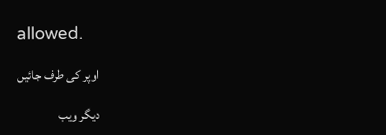allowed.

اوپر کی طرف جائیں

دیگر ویب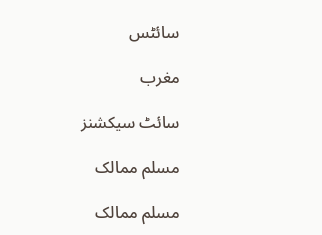سائٹس

مغرب

سائٹ سیکشنز

مسلم ممالک

مسلم ممالک